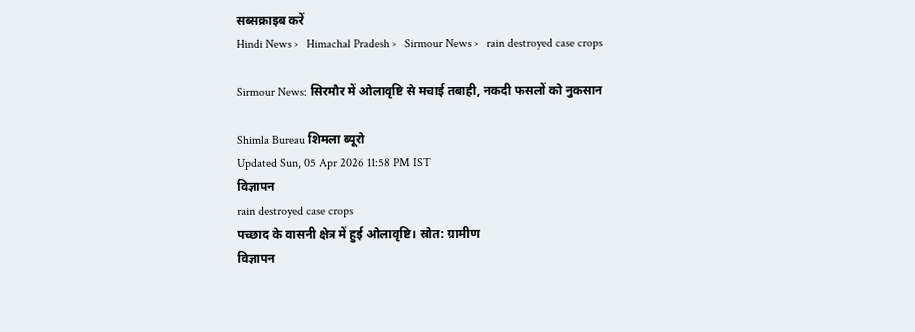सब्सक्राइब करें
Hindi News ›   Himachal Pradesh ›   Sirmour News ›   rain destroyed case crops

Sirmour News: सिरमौर में ओलावृष्टि से मचाई तबाही, नकदी फसलों को नुकसान

Shimla Bureau शिमला ब्यूरो
Updated Sun, 05 Apr 2026 11:58 PM IST
विज्ञापन
rain destroyed case crops
पच्छाद के वासनी क्षेत्र में हुई ओलावृष्टि। स्रोत: ग्रामीण
विज्ञापन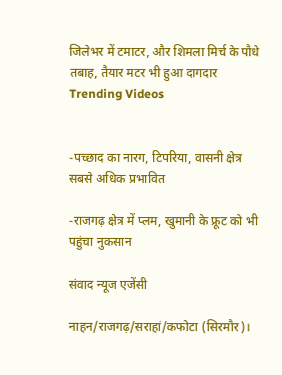जिलेभर में टमाटर, और शिमला मिर्च के पौधे तबाह, तैयार मटर भी हुआ दागदार
Trending Videos


-पच्छाद का नारग, टिपरिया, वासनी क्षेत्र सबसे अधिक प्रभावित

-राजगढ़ क्षेत्र में प्लम, खुमानी के फ्रूट को भी पहुंचा नुकसान

संवाद न्यूज एजेंसी

नाहन/राजगढ़/सराहां/कफोटा (सिरमौर)।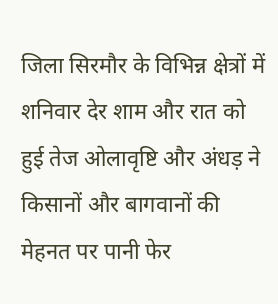जिला सिरमौर के विभिन्न क्षेत्रों में शनिवार देर शाम और रात को हुई तेज ओलावृष्टि और अंधड़ ने किसानों और बागवानों की मेहनत पर पानी फेर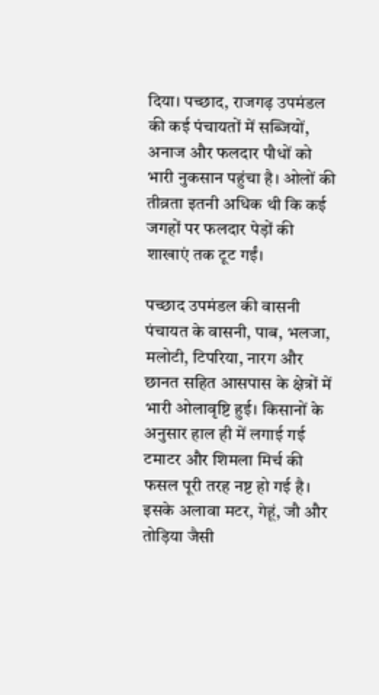दिया। पच्छाद, राजगढ़ उपमंडल की कई पंचायतों में सब्जियों, अनाज और फलदार पौधों को भारी नुकसान पहुंचा है। ओलों की तीव्रता इतनी अधिक थी कि कई जगहों पर फलदार पेड़ों की शाखाएं तक टूट गईं।

पच्छाद उपमंडल की वासनी पंचायत के वासनी, पाब, भलजा, मलोटी, टिपरिया, नारग और छानत सहित आसपास के क्षेत्रों में भारी ओलावृष्टि हुई। किसानों के अनुसार हाल ही में लगाई गई टमाटर और शिमला मिर्च की फसल पूरी तरह नष्ट हो गई है। इसके अलावा मटर, गेहूं, जौ और तोड़िया जैसी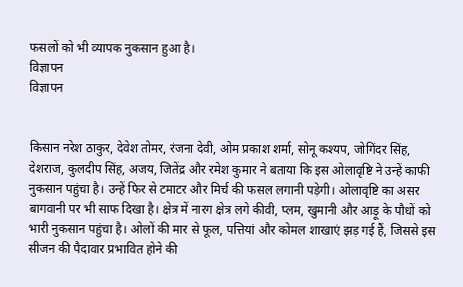फसलों को भी व्यापक नुकसान हुआ है।
विज्ञापन
विज्ञापन


किसान नरेश ठाकुर, देवेश तोमर, रंजना देवी, ओम प्रकाश शर्मा, सोनू कश्यप, जोगिंदर सिंह, देशराज, कुलदीप सिंह, अजय, जितेंद्र और रमेश कुमार ने बताया कि इस ओलावृष्टि ने उन्हें काफी नुकसान पहुंचा है। उन्हें फिर से टमाटर और मिर्च की फसल लगानी पड़ेगी। ओलावृष्टि का असर बागवानी पर भी साफ दिखा है। क्षेत्र में नारग क्षेत्र लगे कीवी, प्लम, खुमानी और आड़ू के पौधों को भारी नुकसान पहुंचा है। ओलों की मार से फूल, पत्तियां और कोमल शाखाएं झड़ गई हैं, जिससे इस सीजन की पैदावार प्रभावित होने की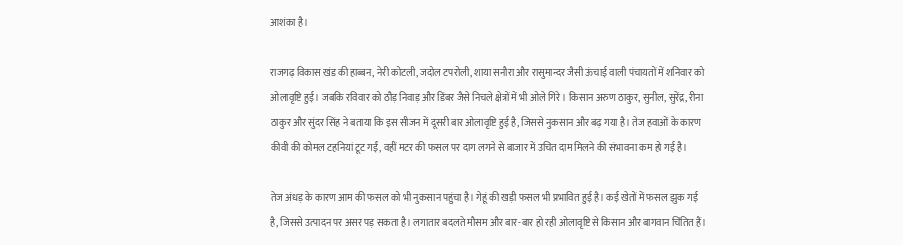आशंका है।

राजगढ़ विकास खंड की हाब्बन, नेरी कोटली, जदोल टपरोली, शाया सनौरा और रासुमान्दर जैसी ऊंचाई वाली पंचायतों में शनिवार को ओलावृष्टि हुई। जबकि रविवार को ठौड़ निवाड़ और डिंबर जैसे निचले क्षेत्रों में भी ओले गिरे। किसान अरुण ठाकुर, सुनील, सुरेंद्र, रीना ठाकुर और सुंदर सिंह ने बताया कि इस सीजन में दूसरी बार ओलावृष्टि हुई है, जिससे नुकसान और बढ़ गया है। तेज हवाओं के कारण कीवी की कोमल टहनियां टूट गईं, वहीं मटर की फसल पर दाग लगने से बाजार में उचित दाम मिलने की संभावना कम हो गई है।

तेज अंधड़ के कारण आम की फसल को भी नुकसान पहुंचा है। गेहूं की खड़ी फसल भी प्रभावित हुई है। कई खेतों में फसल झुक गई है, जिससे उत्पादन पर असर पड़ सकता है। लगातार बदलते मौसम और बार-बार हो रही ओलावृष्टि से किसान और बागवान चिंतित हैं।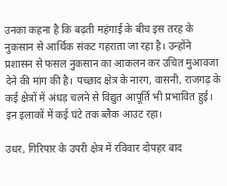उनका कहना है कि बढ़ती महंगाई के बीच इस तरह के नुकसान से आर्थिक संकट गहराता जा रहा है। उन्होंने प्रशासन से फसल नुकसान का आकलन कर उचित मुआवजा देने की मांग की है। पच्छाद क्षेत्र के नारग, वासनी, राजगढ़ के कई क्षेत्रों में अंधड़ चलने से विद्युत आपूर्ति भी प्रभावित हुई। इन इलाकों में कई घंटे तक ब्लैक आउट रहा।

उधर, गिरिपार के उपरी क्षेत्र में रविवार दोपहर बाद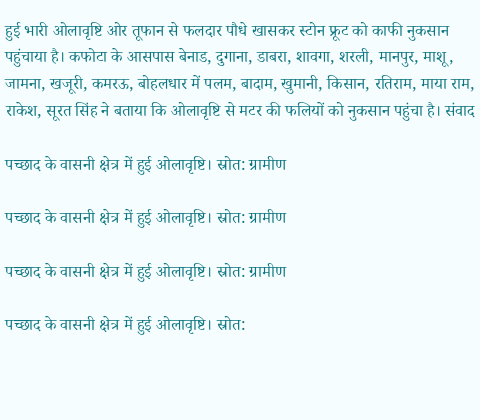हुई भारी ओलावृष्टि ओर तूफान से फलदार पौधे खासकर स्टोन फ्रूट को काफी नुकसान पहुंचाया है। कफोटा के आसपास बेनाड, दुगाना, डाबरा, शावगा, शरली, मानपुर, माशू, जामना, खजूरी, कमरऊ, बोहलधार में पलम, बादाम, खुमानी, किसान, रतिराम, माया राम, राकेश, सूरत सिंह ने बताया कि ओलावृष्टि से मटर की फलियों को नुकसान पहुंचा है। संवाद

पच्छाद के वासनी क्षेत्र में हुई ओलावृष्टि। स्रोत: ग्रामीण

पच्छाद के वासनी क्षेत्र में हुई ओलावृष्टि। स्रोत: ग्रामीण

पच्छाद के वासनी क्षेत्र में हुई ओलावृष्टि। स्रोत: ग्रामीण

पच्छाद के वासनी क्षेत्र में हुई ओलावृष्टि। स्रोत: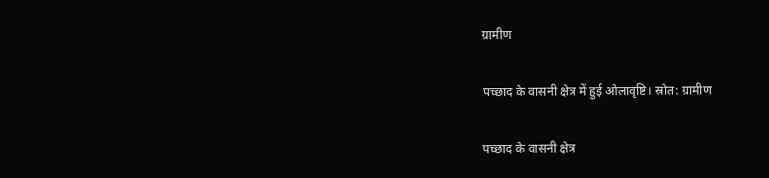ग्रामीण

पच्छाद के वासनी क्षेत्र में हुई ओलावृष्टि। स्रोत: ग्रामीण

पच्छाद के वासनी क्षेत्र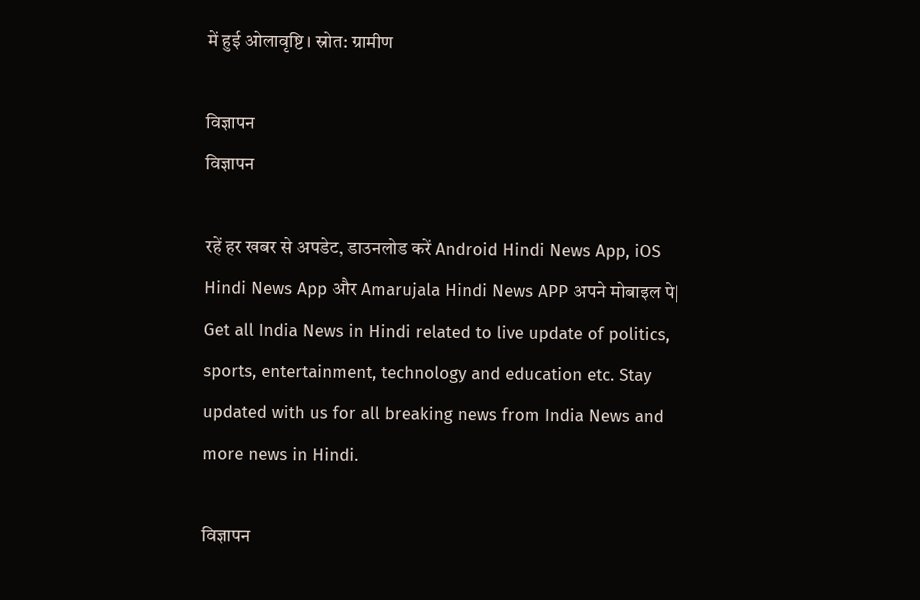में हुई ओलावृष्टि। स्रोत: ग्रामीण

विज्ञापन
विज्ञापन

रहें हर खबर से अपडेट, डाउनलोड करें Android Hindi News App, iOS Hindi News App और Amarujala Hindi News APP अपने मोबाइल पे|
Get all India News in Hindi related to live update of politics, sports, entertainment, technology and education etc. Stay updated with us for all breaking news from India News and more news in Hindi.

विज्ञापन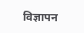विज्ञापन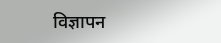विज्ञापन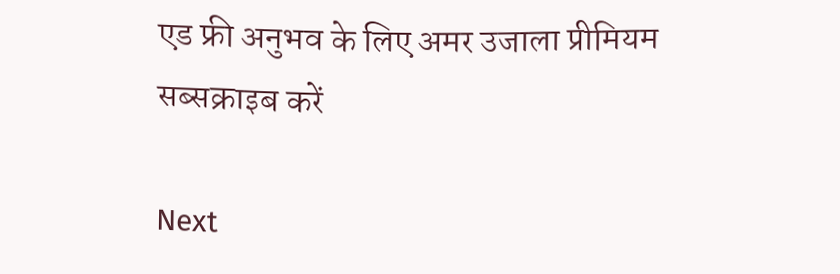एड फ्री अनुभव के लिए अमर उजाला प्रीमियम सब्सक्राइब करें

Next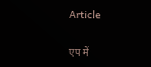Article

एप में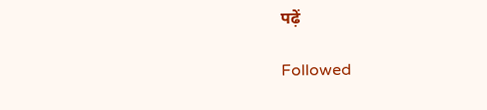पढ़ें

Followed